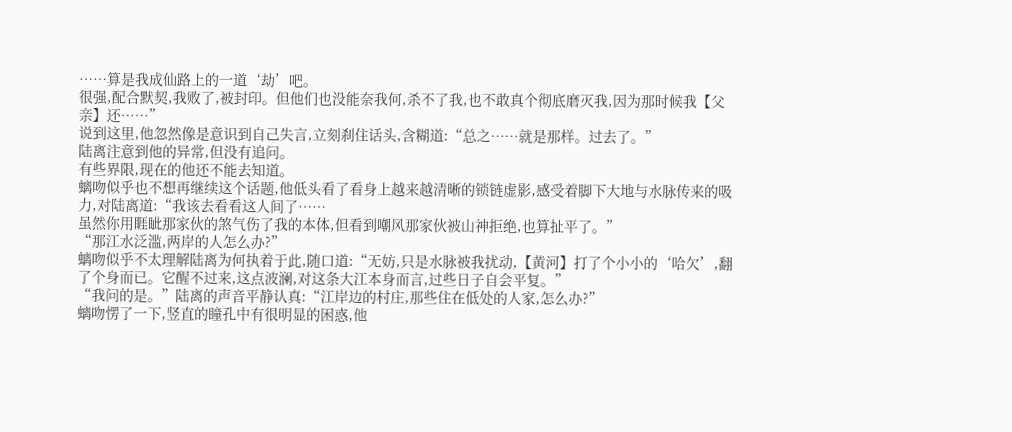……算是我成仙路上的一道‘劫’吧。
很强,配合默契,我败了,被封印。但他们也没能奈我何,杀不了我,也不敢真个彻底磨灭我,因为那时候我【父亲】还……”
说到这里,他忽然像是意识到自己失言,立刻刹住话头,含糊道:“总之……就是那样。过去了。”
陆离注意到他的异常,但没有追问。
有些界限,现在的他还不能去知道。
螭吻似乎也不想再继续这个话题,他低头看了看身上越来越清晰的锁链虚影,感受着脚下大地与水脉传来的吸力,对陆离道:“我该去看看这人间了……
虽然你用睚眦那家伙的煞气伤了我的本体,但看到嘲风那家伙被山神拒绝,也算扯平了。”
“那江水泛滥,两岸的人怎么办?”
螭吻似乎不太理解陆离为何执着于此,随口道:“无妨,只是水脉被我扰动,【黄河】打了个小小的‘哈欠’,翻了个身而已。它醒不过来,这点波澜,对这条大江本身而言,过些日子自会平复。”
“我问的是。”陆离的声音平静认真:“江岸边的村庄,那些住在低处的人家,怎么办?”
螭吻愣了一下,竖直的瞳孔中有很明显的困惑,他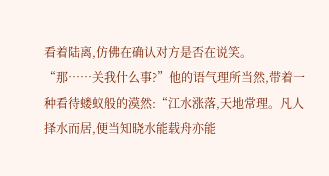看着陆离,仿佛在确认对方是否在说笑。
“那……关我什么事?”他的语气理所当然,带着一种看待蝼蚁般的漠然:“江水涨落,天地常理。凡人择水而居,便当知晓水能载舟亦能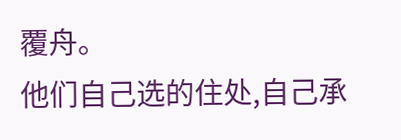覆舟。
他们自己选的住处,自己承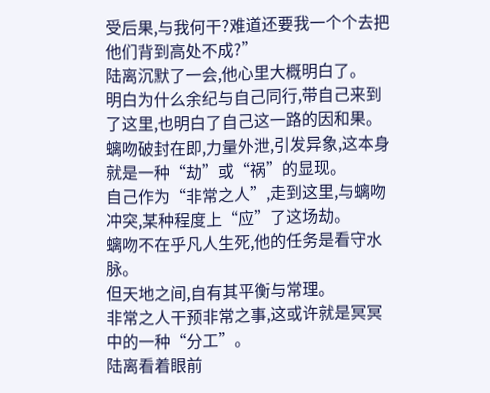受后果,与我何干?难道还要我一个个去把他们背到高处不成?”
陆离沉默了一会,他心里大概明白了。
明白为什么余纪与自己同行,带自己来到了这里,也明白了自己这一路的因和果。
螭吻破封在即,力量外泄,引发异象,这本身就是一种“劫”或“祸”的显现。
自己作为“非常之人”,走到这里,与螭吻冲突,某种程度上“应”了这场劫。
螭吻不在乎凡人生死,他的任务是看守水脉。
但天地之间,自有其平衡与常理。
非常之人干预非常之事,这或许就是冥冥中的一种“分工”。
陆离看着眼前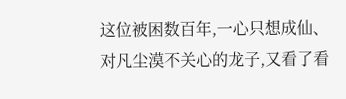这位被困数百年,一心只想成仙、对凡尘漠不关心的龙子,又看了看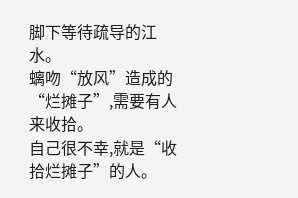脚下等待疏导的江水。
螭吻“放风”造成的“烂摊子”,需要有人来收拾。
自己很不幸,就是“收拾烂摊子”的人。